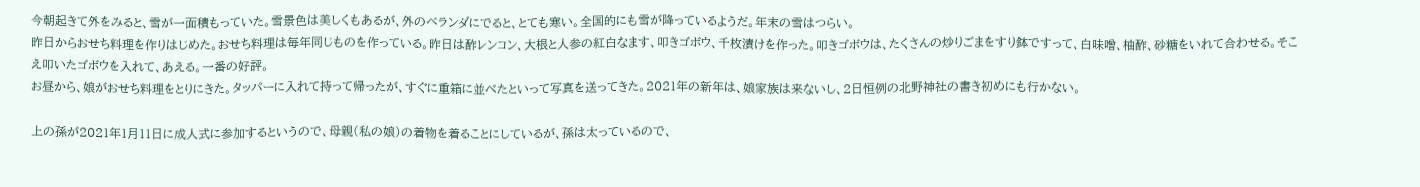今朝起きて外をみると、雪が一面積もっていた。雪景色は美しくもあるが、外のベランダにでると、とても寒い。全国的にも雪が降っているようだ。年末の雪はつらい。
昨日からおせち料理を作りはじめた。おせち料理は毎年同じものを作っている。昨日は酢レンコン、大根と人参の紅白なます、叩きゴボウ、千枚漬けを作った。叩きゴボウは、たくさんの炒りごまをすり鉢ですって、白味噌、柚酢、砂糖をいれて合わせる。そこえ叩いたゴボウを入れて、あえる。一番の好評。
お昼から、娘がおせち料理をとりにきた。タッパーに入れて持って帰ったが、すぐに重箱に並べたといって写真を送ってきた。2021年の新年は、娘家族は来ないし、2日恒例の北野神社の書き初めにも行かない。

上の孫が2021年1月11日に成人式に参加するというので、母親(私の娘)の着物を着ることにしているが、孫は太っているので、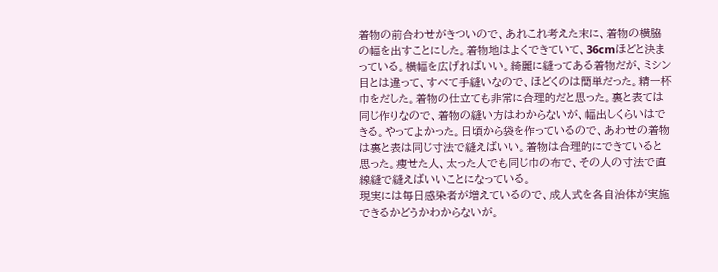着物の前合わせがきついので、あれこれ考えた末に、着物の横脇の幅を出すことにした。着物地はよくできていて、36cmほどと決まっている。横幅を広げればいい。綺麗に縫ってある着物だが、ミシン目とは違って、すべて手縫いなので、ほどくのは簡単だった。精一杯巾をだした。着物の仕立ても非常に合理的だと思った。裏と表ては同じ作りなので、着物の縫い方はわからないが、幅出しくらいはできる。やってよかった。日頃から袋を作っているので、あわせの着物は裏と表は同じ寸法で縫えばいい。着物は合理的にできていると思った。痩せた人、太った人でも同じ巾の布で、その人の寸法で直線縫で縫えばいいことになっている。
現実には毎日感染者が増えているので、成人式を各自治体が実施できるかどうかわからないが。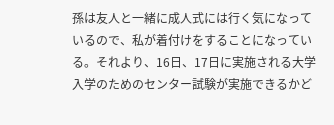孫は友人と一緒に成人式には行く気になっているので、私が着付けをすることになっている。それより、16日、17日に実施される大学入学のためのセンター試験が実施できるかど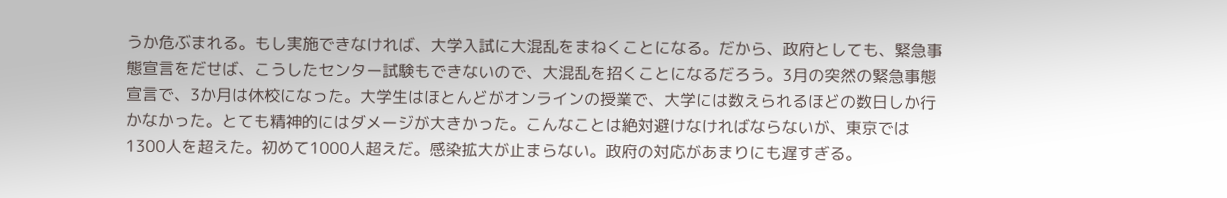うか危ぶまれる。もし実施できなければ、大学入試に大混乱をまねくことになる。だから、政府としても、緊急事態宣言をだせば、こうしたセンター試験もできないので、大混乱を招くことになるだろう。3月の突然の緊急事態宣言で、3か月は休校になった。大学生はほとんどがオンラインの授業で、大学には数えられるほどの数日しか行かなかった。とても精神的にはダメージが大きかった。こんなことは絶対避けなければならないが、東京では1300人を超えた。初めて1000人超えだ。感染拡大が止まらない。政府の対応があまりにも遅すぎる。